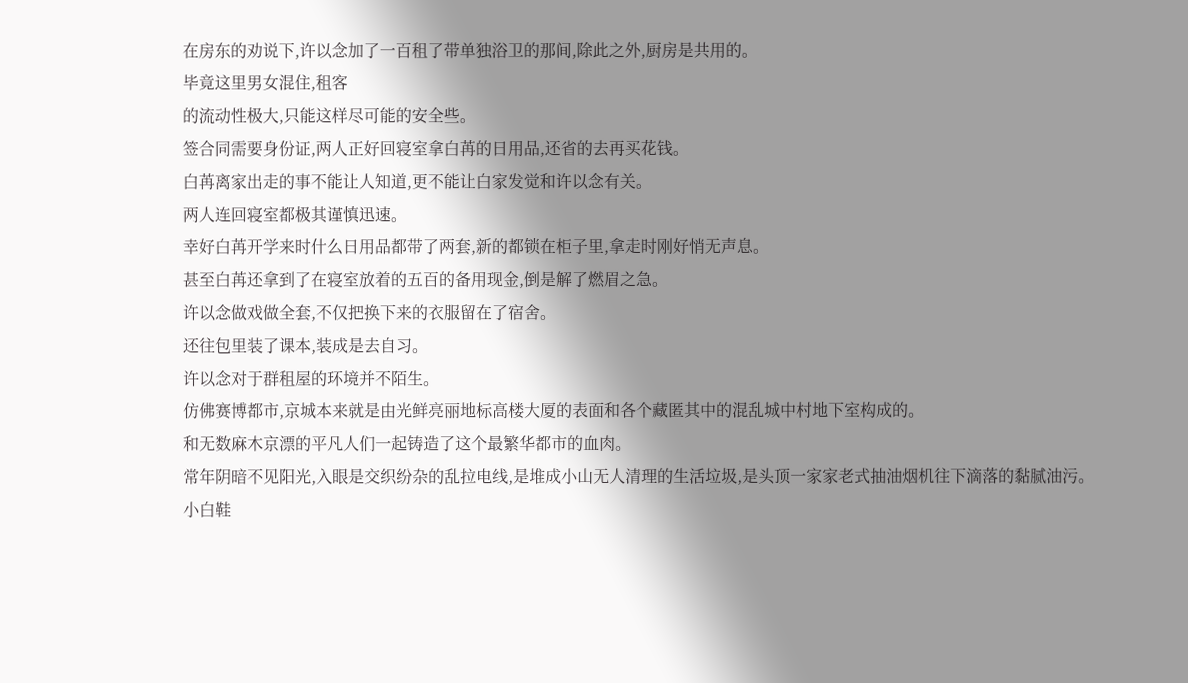在房东的劝说下,许以念加了一百租了带单独浴卫的那间,除此之外,厨房是共用的。
毕竟这里男女混住,租客
的流动性极大,只能这样尽可能的安全些。
签合同需要身份证,两人正好回寝室拿白苒的日用品,还省的去再买花钱。
白苒离家出走的事不能让人知道,更不能让白家发觉和许以念有关。
两人连回寝室都极其谨慎迅速。
幸好白苒开学来时什么日用品都带了两套,新的都锁在柜子里,拿走时刚好悄无声息。
甚至白苒还拿到了在寝室放着的五百的备用现金,倒是解了燃眉之急。
许以念做戏做全套,不仅把换下来的衣服留在了宿舍。
还往包里装了课本,装成是去自习。
许以念对于群租屋的环境并不陌生。
仿佛赛博都市,京城本来就是由光鲜亮丽地标高楼大厦的表面和各个藏匿其中的混乱城中村地下室构成的。
和无数麻木京漂的平凡人们一起铸造了这个最繁华都市的血肉。
常年阴暗不见阳光,入眼是交织纷杂的乱拉电线,是堆成小山无人清理的生活垃圾,是头顶一家家老式抽油烟机往下滴落的黏腻油污。
小白鞋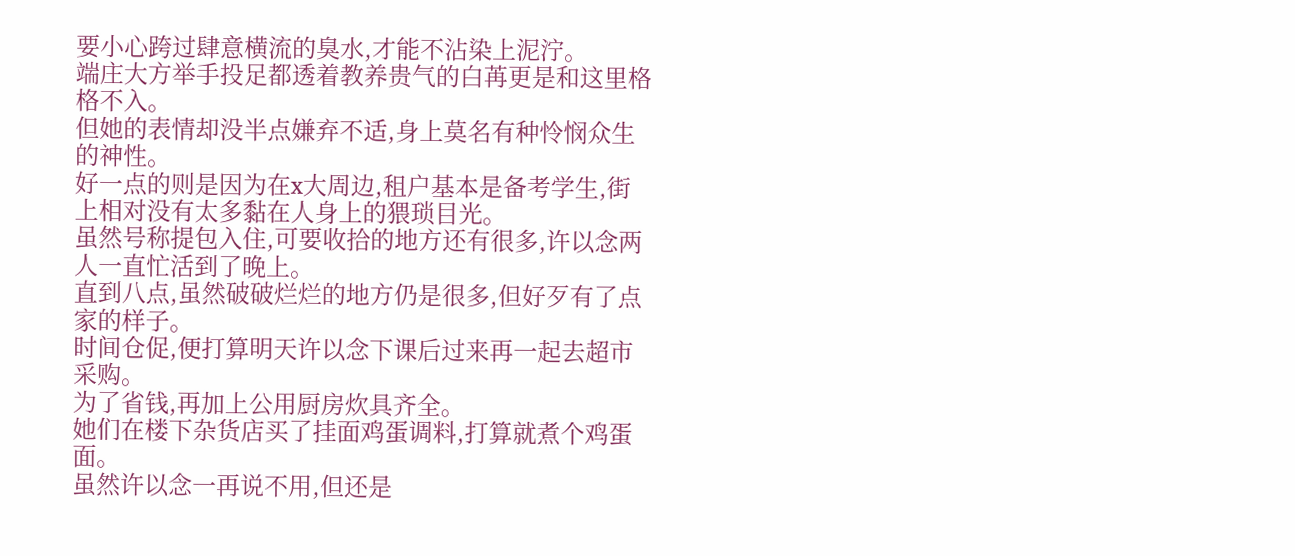要小心跨过肆意横流的臭水,才能不沾染上泥泞。
端庄大方举手投足都透着教养贵气的白苒更是和这里格格不入。
但她的表情却没半点嫌弃不适,身上莫名有种怜悯众生的神性。
好一点的则是因为在x大周边,租户基本是备考学生,街上相对没有太多黏在人身上的猥琐目光。
虽然号称提包入住,可要收拾的地方还有很多,许以念两人一直忙活到了晚上。
直到八点,虽然破破烂烂的地方仍是很多,但好歹有了点家的样子。
时间仓促,便打算明天许以念下课后过来再一起去超市采购。
为了省钱,再加上公用厨房炊具齐全。
她们在楼下杂货店买了挂面鸡蛋调料,打算就煮个鸡蛋面。
虽然许以念一再说不用,但还是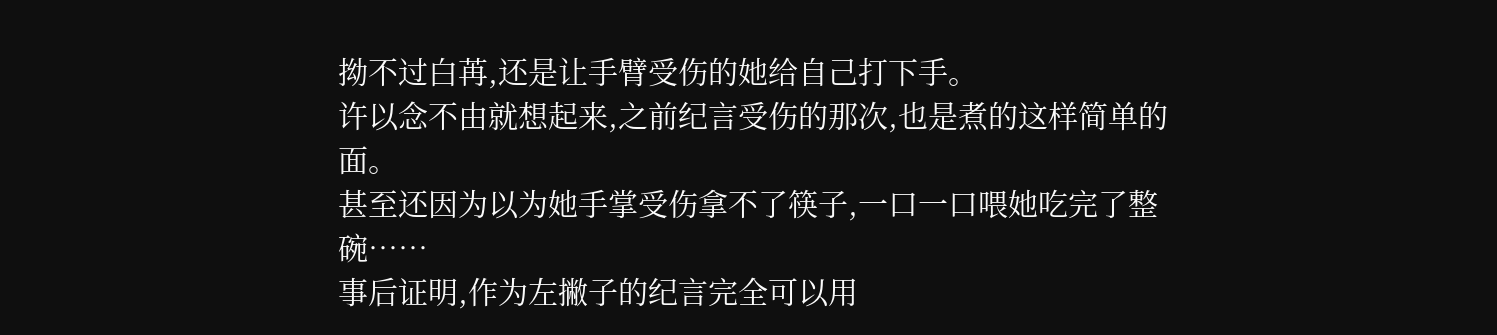拗不过白苒,还是让手臂受伤的她给自己打下手。
许以念不由就想起来,之前纪言受伤的那次,也是煮的这样简单的面。
甚至还因为以为她手掌受伤拿不了筷子,一口一口喂她吃完了整碗……
事后证明,作为左撇子的纪言完全可以用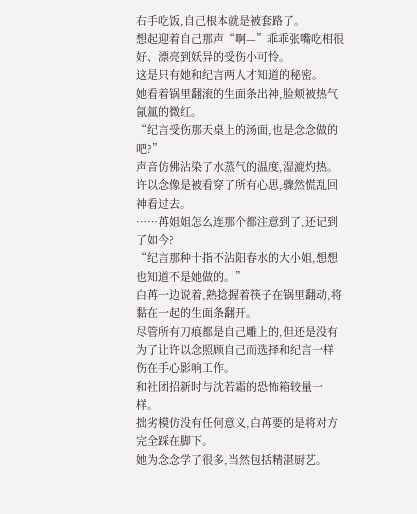右手吃饭,自己根本就是被套路了。
想起迎着自己那声“啊—”乖乖张嘴吃相很好、漂亮到妖异的受伤小可怜。
这是只有她和纪言两人才知道的秘密。
她看着锅里翻滚的生面条出神,脸颊被热气氤氲的微红。
“纪言受伤那天桌上的汤面,也是念念做的吧?”
声音仿佛沾染了水蒸气的温度,湿漉灼热。
许以念像是被看穿了所有心思,骤然慌乱回神看过去。
……苒姐姐怎么连那个都注意到了,还记到了如今?
“纪言那种十指不沾阳春水的大小姐,想想也知道不是她做的。”
白苒一边说着,熟捻握着筷子在锅里翻动,将黏在一起的生面条翻开。
尽管所有刀痕都是自己雕上的,但还是没有为了让许以念照顾自己而选择和纪言一样伤在手心影响工作。
和社团招新时与沈若霜的恐怖箱较量一样。
拙劣模仿没有任何意义,白苒要的是将对方完全踩在脚下。
她为念念学了很多,当然包括精湛厨艺。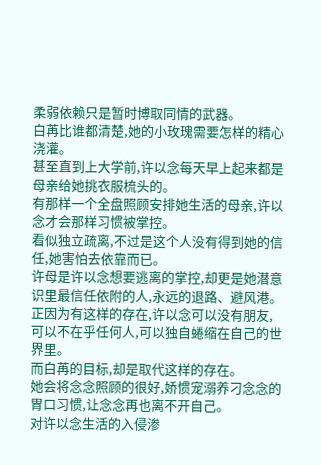柔弱依赖只是暂时博取同情的武器。
白苒比谁都清楚,她的小玫瑰需要怎样的精心浇灌。
甚至直到上大学前,许以念每天早上起来都是母亲给她挑衣服梳头的。
有那样一个全盘照顾安排她生活的母亲,许以念才会那样习惯被掌控。
看似独立疏离,不过是这个人没有得到她的信任,她害怕去依靠而已。
许母是许以念想要逃离的掌控,却更是她潜意识里最信任依附的人,永远的退路、避风港。
正因为有这样的存在,许以念可以没有朋友,可以不在乎任何人,可以独自蜷缩在自己的世界里。
而白苒的目标,却是取代这样的存在。
她会将念念照顾的很好,娇惯宠溺养刁念念的胃口习惯,让念念再也离不开自己。
对许以念生活的入侵渗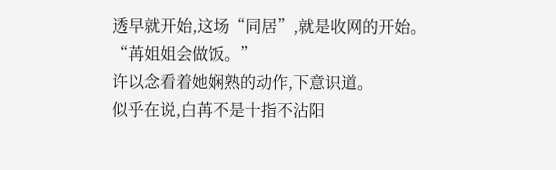透早就开始,这场“同居”,就是收网的开始。
“苒姐姐会做饭。”
许以念看着她娴熟的动作,下意识道。
似乎在说,白苒不是十指不沾阳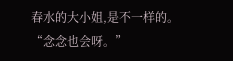春水的大小姐,是不一样的。
“念念也会呀。”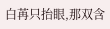白苒只抬眼,那双含